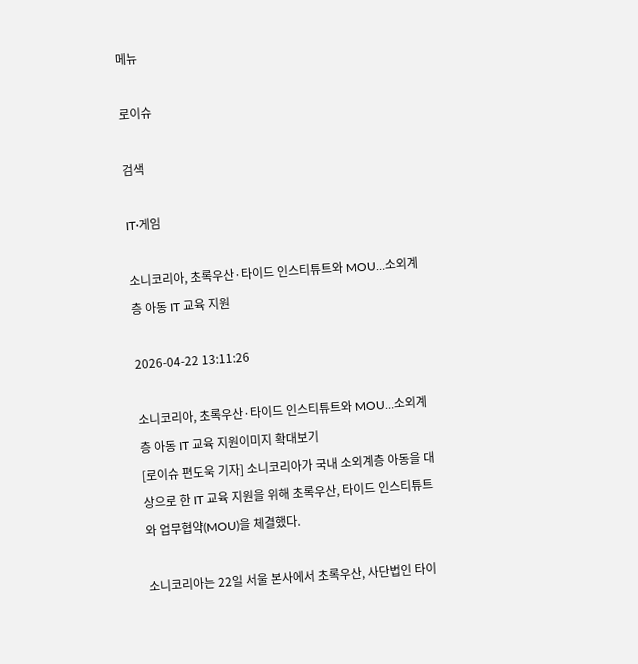메뉴

로이슈

검색

IT·게임

소니코리아, 초록우산·타이드 인스티튜트와 MOU…소외계층 아동 IT 교육 지원

2026-04-22 13:11:26

소니코리아, 초록우산·타이드 인스티튜트와 MOU…소외계층 아동 IT 교육 지원이미지 확대보기
[로이슈 편도욱 기자] 소니코리아가 국내 소외계층 아동을 대상으로 한 IT 교육 지원을 위해 초록우산, 타이드 인스티튜트와 업무협약(MOU)을 체결했다.

소니코리아는 22일 서울 본사에서 초록우산, 사단법인 타이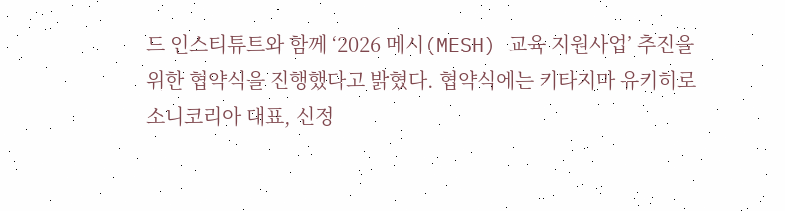드 인스티튜트와 함께 ‘2026 메시(MESH) 교육 지원사업’ 추진을 위한 협약식을 진행했다고 밝혔다. 협약식에는 키타지마 유키히로 소니코리아 대표, 신정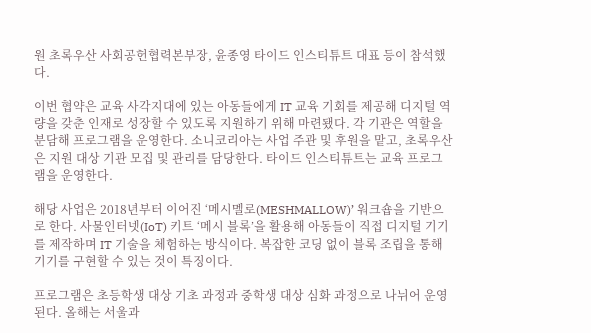원 초록우산 사회공헌협력본부장, 윤종영 타이드 인스티튜트 대표 등이 참석했다.

이번 협약은 교육 사각지대에 있는 아동들에게 IT 교육 기회를 제공해 디지털 역량을 갖춘 인재로 성장할 수 있도록 지원하기 위해 마련됐다. 각 기관은 역할을 분담해 프로그램을 운영한다. 소니코리아는 사업 주관 및 후원을 맡고, 초록우산은 지원 대상 기관 모집 및 관리를 담당한다. 타이드 인스티튜트는 교육 프로그램을 운영한다.

해당 사업은 2018년부터 이어진 ‘메시멜로(MESHMALLOW)’ 워크숍을 기반으로 한다. 사물인터넷(IoT) 키트 ‘메시 블록’을 활용해 아동들이 직접 디지털 기기를 제작하며 IT 기술을 체험하는 방식이다. 복잡한 코딩 없이 블록 조립을 통해 기기를 구현할 수 있는 것이 특징이다.

프로그램은 초등학생 대상 기초 과정과 중학생 대상 심화 과정으로 나뉘어 운영된다. 올해는 서울과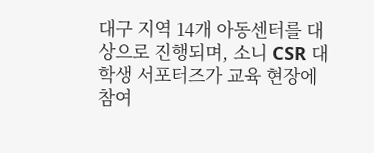대구 지역 14개 아동센터를 대상으로 진행되며, 소니 CSR 대학생 서포터즈가 교육 현장에 참여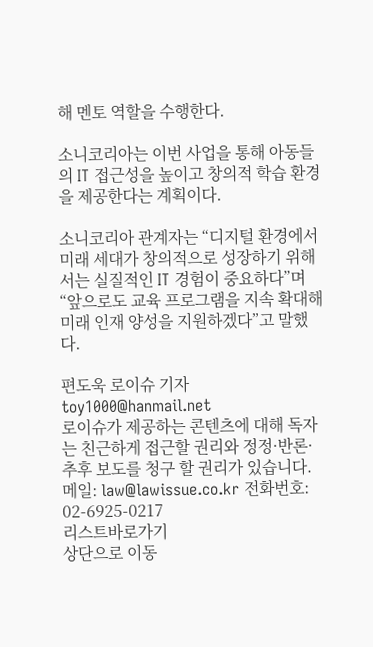해 멘토 역할을 수행한다.

소니코리아는 이번 사업을 통해 아동들의 IT 접근성을 높이고 창의적 학습 환경을 제공한다는 계획이다.

소니코리아 관계자는 “디지털 환경에서 미래 세대가 창의적으로 성장하기 위해서는 실질적인 IT 경험이 중요하다”며 “앞으로도 교육 프로그램을 지속 확대해 미래 인재 양성을 지원하겠다”고 말했다.

편도욱 로이슈 기자 toy1000@hanmail.net
로이슈가 제공하는 콘텐츠에 대해 독자는 친근하게 접근할 권리와 정정·반론·추후 보도를 청구 할 권리가 있습니다.
메일: law@lawissue.co.kr 전화번호: 02-6925-0217
리스트바로가기
상단으로 이동